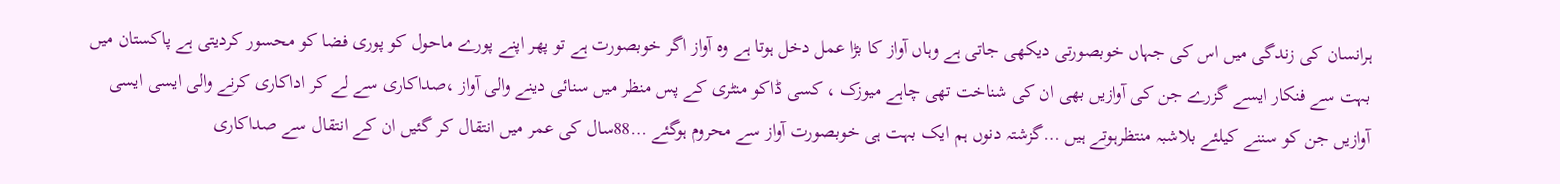ہرانسان کی زندگی میں اس کی جہاں خوبصورتی دیکھی جاتی ہے وہاں آواز کا بڑا عمل دخل ہوتا ہے وہ آواز اگر خوبصورت ہے تو پھر اپنے پورے ماحول کو پوری فضا کو محسور کردیتی ہے پاکستان میں بہت سے فنکار ایسے گزرے جن کی آوازیں بھی ان کی شناخت تھی چاہے میوزک ، کسی ڈاکو منٹری کے پس منظر میں سنائی دینے والی آواز ،صداکاری سے لے کر اداکاری کرنے والی ایسی ایسی آوازیں جن کو سننے کیلئے بلاشبہ منتظرہوتے ہیں …گزشتہ دنوں ہم ایک بہت ہی خوبصورت آواز سے محروم ہوگئے …88سال کی عمر میں انتقال کر گئیں ان کے انتقال سے صداکاری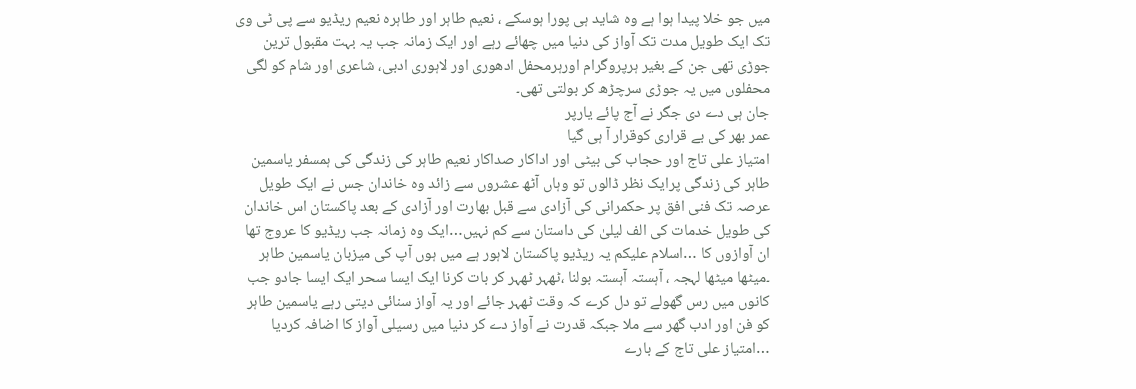میں جو خلا پیدا ہوا ہے وہ شاید ہی پورا ہوسکے ، نعیم طاہر اور طاہرہ نعیم ریڈیو سے پی ٹی وی تک ایک طویل مدت تک آواز کی دنیا میں چھائے رہے اور ایک زمانہ جب یہ بہت مقبول ترین جوڑی تھی جن کے بغیر ہرپروگرام اورہرمحفل ادھوری اور لاہوری ادبی، شاعری اور شام کو لگی محفلوں میں یہ جوڑی سرچڑھ کر بولتی تھی۔
جان ہی دے دی جگر نے آج پائے یارپر
عمر بھر کی بے قراری کوقرار آ ہی گیا
امتیاز علی تاج اور حجاب کی بیٹی اور اداکار صداکار نعیم طاہر کی زندگی کی ہمسفر یاسمین طاہر کی زندگی پرایک نظر ڈالوں تو وہاں آٹھ عشروں سے زائد وہ خاندان جس نے ایک طویل عرصہ تک فنی افق پر حکمرانی کی آزادی سے قبل بھارت اور آزادی کے بعد پاکستان اس خاندان کی طویل خدمات کی الف لیلیٰ کی داستان سے کم نہیں…ایک وہ زمانہ جب ریڈیو کا عروج تھا ان آوازوں کا …اسلام علیکم یہ ریڈیو پاکستان لاہور ہے میں ہوں آپ کی میزبان یاسمین طاہر ۔میٹھا میٹھا لہجہ ، آہستہ آہستہ بولنا ،ٹھہر ٹھہر کر بات کرنا ایک ایسا سحر ایک ایسا جادو جب کانوں میں رس گھولے تو دل کرے کہ وقت ٹھہر جائے اور یہ آواز سنائی دیتی رہے یاسمین طاہر کو فن اور ادب گھر سے ملا جبکہ قدرت نے آواز دے کر دنیا میں رسیلی آواز کا اضافہ کردیا …امتیاز علی تاج کے بارے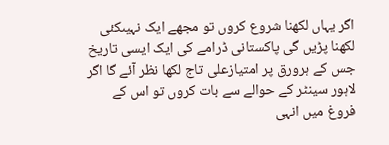اگر یہاں لکھنا شروع کروں تو مجھے ایک نہیںکئی لکھنا پڑیں گی پاکستانی ڈرامے کی ایک ایسی تاریخ جس کے ہرورق پر امتیازعلی تاج لکھا نظر آئے گا اگر لاہور سینٹر کے حوالے سے بات کروں تو اس کے فروغ میں انہی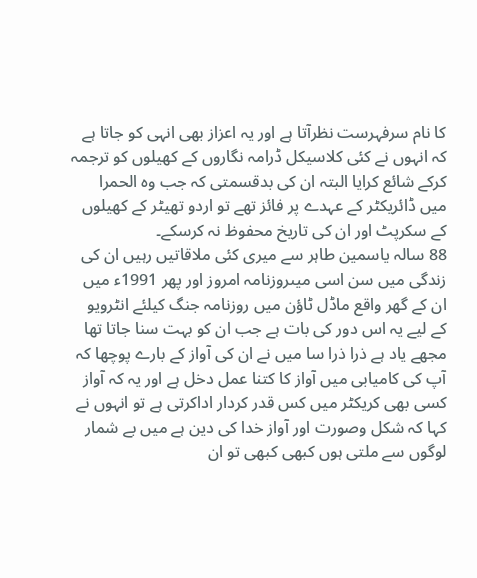کا نام سرفہرست نظرآتا ہے اور یہ اعزاز بھی انہی کو جاتا ہے کہ انہوں نے کئی کلاسیکل ڈرامہ نگاروں کے کھیلوں کو ترجمہ کرکے شائع کرایا البتہ ان کی بدقسمتی کہ جب وہ الحمرا میں ڈائریکٹر کے عہدے پر فائز تھے تو اردو تھیٹر کے کھیلوں کے سکرپٹ اور ان کی تاریخ محفوظ نہ کرسکے۔
88 سالہ یاسمین طاہر سے میری کئی ملاقاتیں رہیں ان کی زندگی میں سن اسی میںروزنامہ امروز اور پھر 1991ء میں ان کے گھر واقع ماڈل ٹاؤن میں روزنامہ جنگ کیلئے انٹرویو کے لیے یہ اس دور کی بات ہے جب ان کو بہت سنا جاتا تھا مجھے یاد ہے ذرا ذرا سا میں نے ان کی آواز کے بارے پوچھا کہ آپ کی کامیابی میں آواز کا کتنا عمل دخل ہے اور یہ کہ آواز کسی بھی کریکٹر میں کس قدر کردار اداکرتی ہے تو انہوں نے کہا کہ شکل وصورت اور آواز خدا کی دین ہے میں بے شمار لوگوں سے ملتی ہوں کبھی کبھی تو ان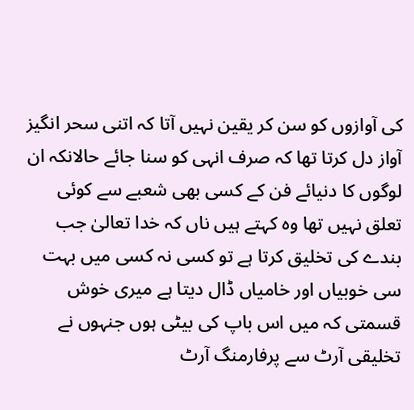کی آوازوں کو سن کر یقین نہیں آتا کہ اتنی سحر انگیز آواز دل کرتا تھا کہ صرف انہی کو سنا جائے حالانکہ ان لوگوں کا دنیائے فن کے کسی بھی شعبے سے کوئی تعلق نہیں تھا وہ کہتے ہیں ناں کہ خدا تعالیٰ جب بندے کی تخلیق کرتا ہے تو کسی نہ کسی میں بہت سی خوبیاں اور خامیاں ڈال دیتا ہے میری خوش قسمتی کہ میں اس باپ کی بیٹی ہوں جنہوں نے تخلیقی آرٹ سے پرفارمنگ آرٹ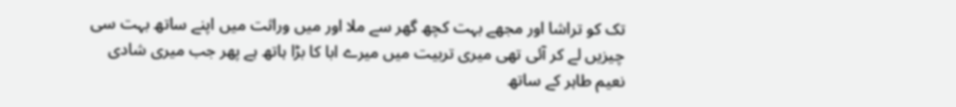تک کو تراشا اور مجھے بہت کچھ گھر سے ملا اور میں وراثت میں اپنے ساتھ بہت سی چیزیں لے کر آئی تھی میری تربیت میں میرے ابا کا بڑا ہاتھ ہے پھر جب میری شادی نعیم طاہر کے ساتھ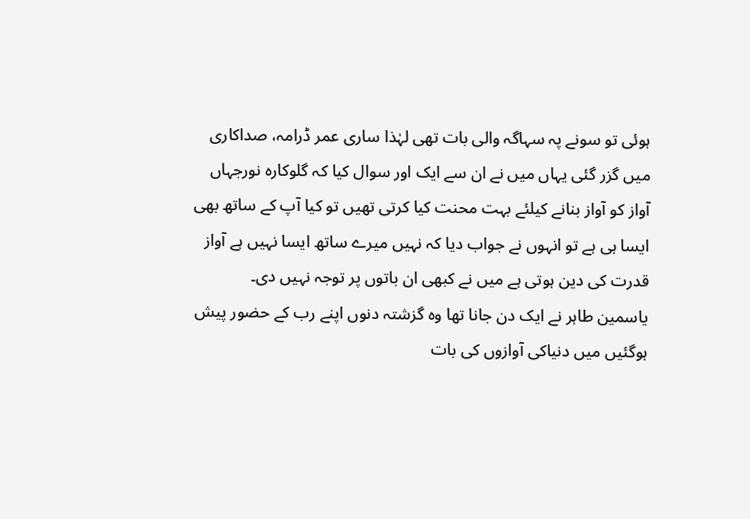ہوئی تو سونے پہ سہاگہ والی بات تھی لہٰذا ساری عمر ڈرامہ، صداکاری میں گزر گئی یہاں میں نے ان سے ایک اور سوال کیا کہ گلوکارہ نورجہاں آواز کو آواز بنانے کیلئے بہت محنت کیا کرتی تھیں تو کیا آپ کے ساتھ بھی ایسا ہی ہے تو انہوں نے جواب دیا کہ نہیں میرے ساتھ ایسا نہیں ہے آواز قدرت کی دین ہوتی ہے میں نے کبھی ان باتوں پر توجہ نہیں دی۔
یاسمین طاہر نے ایک دن جانا تھا وہ گزشتہ دنوں اپنے رب کے حضور پیش ہوگئیں میں دنیاکی آوازوں کی بات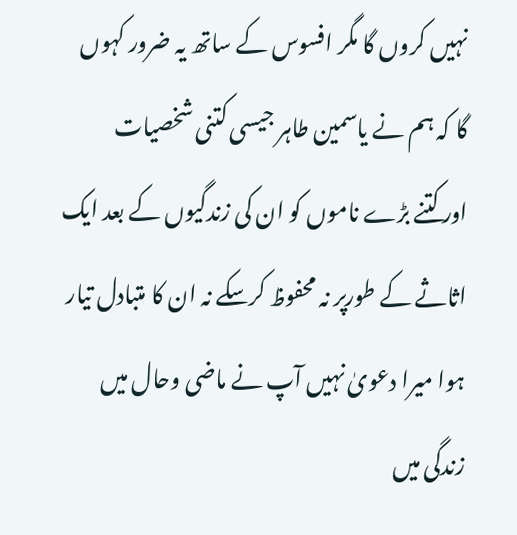نہیں کروں گا مگر افسوس کے ساتھ یہ ضرور کہوں گا کہ ہم نے یاسمین طاہر جیسی کتنی شخصیات اورکتنے بڑے ناموں کو ان کی زندگیوں کے بعد ایک اثاثے کے طورپر نہ محفوظ کرسکے نہ ان کا متبادل تیار ہوا میرا دعویٰ نہیں آپ نے ماضی وحال میں زندگی میں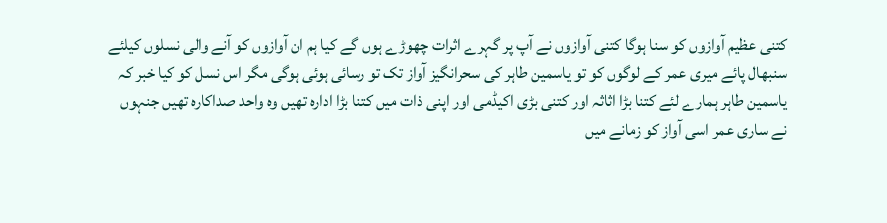کتنی عظیم آوازوں کو سنا ہوگا کتنی آوازوں نے آپ پر گہرے اثرات چھوڑے ہوں گے کیا ہم ان آوازوں کو آنے والی نسلوں کیلئے سنبھال پائے میری عمر کے لوگوں کو تو یاسمین طاہر کی سحرانگیز آواز تک تو رسائی ہوئی ہوگی مگر اس نسل کو کیا خبر کہ یاسمین طاہر ہمارے لئے کتنا بڑا اثاثہ اور کتنی بڑی اکیڈمی اور اپنی ذات میں کتنا بڑا ادارہ تھیں وہ واحد صداکارہ تھیں جنہوں نے ساری عمر اسی آواز کو زمانے میں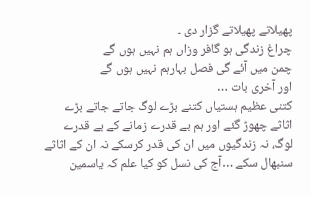پھیلاتے پھیلاتے گزار دی ۔
چراغ زندگی ہو گافر وزاں ہم نہیں ہوں گے
چمن میں آئے گی فصل بہارہم نہیں ہوں گے
اور آخری بات …
کتنی عظیم ہستیاں کتنے بڑے لوگ جاتے جاتے بڑے اثاثے چھوڑ گئے اور ہم بے قدرے زمانے کے بے قدرے لوگ، نہ زندگیوں میں ان کی قدر کرسکے نہ ان کے اثاثے سنبھال سکے …آج کی نسل کو کیا علم کہ یاسمین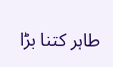طاہر کتنا بڑا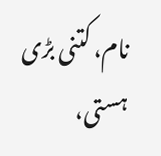نام، کتنی بڑی ہستی،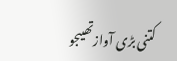کتنی بڑی آوازتھیںجو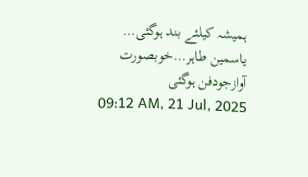ہمیشہ کیلئے بند ہوگئی…
یاسمین طاہر…خوبصورت آوازجودفن ہوگئی
09:12 AM, 21 Jul, 2025